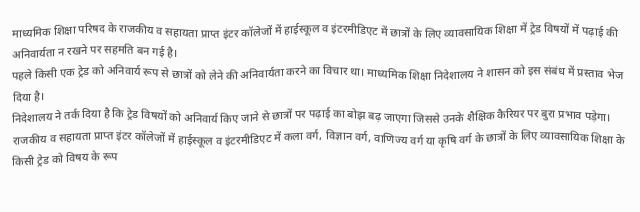माध्यमिक शिक्षा परिषद के राजकीय व सहायता प्राप्त इंटर कॉलेजों में हाईस्कूल व इंटरमीडिएट में छात्रों के लिए व्यावसायिक शिक्षा में ट्रेड विषयों में पढ़ाई की अनिवार्यता न रखने पर सहमति बन गई है।
पहले किसी एक ट्रेड को अनिवार्य रूप से छात्रों को लेने की अनिवार्यता करने का विचार था। माध्यमिक शिक्षा निदेशालय ने शासन को इस संबंध में प्रस्ताव भेज दिया है।
निदेशालय ने तर्क दिया है कि ट्रेड विषयों को अनिवार्य किए जाने से छात्रों पर पढ़ाई का बोझ बढ़ जाएगा जिससे उनके शैक्षिक कैरियर पर बुरा प्रभाव पड़ेगा।
राजकीय व सहायता प्राप्त इंटर कॉलेजों में हाईस्कूल व इंटरमीडिएट में कला वर्ग, विज्ञान वर्ग, वाणिज्य वर्ग या कृषि वर्ग के छात्रों के लिए व्यावसायिक शिक्षा के किसी ट्रेड को विषय के रूप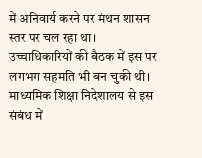में अनिवार्य करने पर मंथन शासन स्तर पर चल रहा था।
उच्चाधिकारियों की बैठक में इस पर लगभग सहमति भी बन चुकी थी। माध्यमिक शिक्षा निदेशालय से इस संबंध में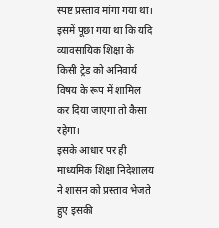स्पष्ट प्रस्ताव मांगा गया था। इसमें पूछा गया था कि यदि व्यावसायिक शिक्षा के किसी ट्रेड को अनिवार्य विषय के रूप में शामिल कर दिया जाएगा तो कैसा रहेगा।
इसके आधार पर ही माध्यमिक शिक्षा निदेशालय ने शासन को प्रस्ताव भेजते हुए इसकी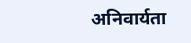अनिवार्यता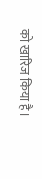को खारिज किया है।